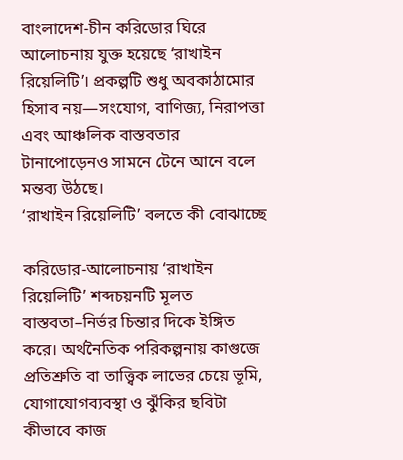বাংলাদেশ-চীন করিডোর ঘিরে আলোচনায় যুক্ত হয়েছে ‘রাখাইন রিয়েলিটি’। প্রকল্পটি শুধু অবকাঠামোর হিসাব নয়—সংযোগ, বাণিজ্য, নিরাপত্তা এবং আঞ্চলিক বাস্তবতার টানাপোড়েনও সামনে টেনে আনে বলে মন্তব্য উঠছে।
‘রাখাইন রিয়েলিটি’ বলতে কী বোঝাচ্ছে

করিডোর-আলোচনায় ‘রাখাইন রিয়েলিটি’ শব্দচয়নটি মূলত বাস্তবতা–নির্ভর চিন্তার দিকে ইঙ্গিত করে। অর্থনৈতিক পরিকল্পনায় কাগুজে প্রতিশ্রুতি বা তাত্ত্বিক লাভের চেয়ে ভূমি, যোগাযোগব্যবস্থা ও ঝুঁকির ছবিটা কীভাবে কাজ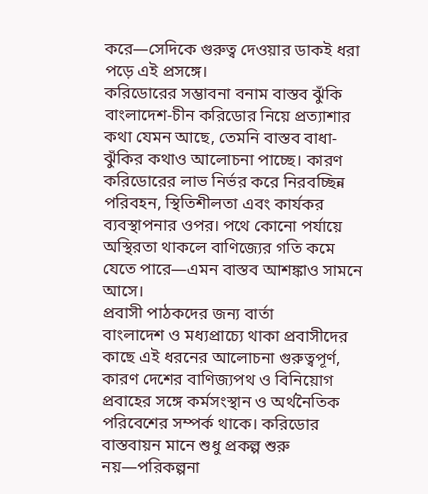করে—সেদিকে গুরুত্ব দেওয়ার ডাকই ধরা পড়ে এই প্রসঙ্গে।
করিডোরের সম্ভাবনা বনাম বাস্তব ঝুঁকি
বাংলাদেশ-চীন করিডোর নিয়ে প্রত্যাশার কথা যেমন আছে, তেমনি বাস্তব বাধা-ঝুঁকির কথাও আলোচনা পাচ্ছে। কারণ করিডোরের লাভ নির্ভর করে নিরবচ্ছিন্ন পরিবহন, স্থিতিশীলতা এবং কার্যকর ব্যবস্থাপনার ওপর। পথে কোনো পর্যায়ে অস্থিরতা থাকলে বাণিজ্যের গতি কমে যেতে পারে—এমন বাস্তব আশঙ্কাও সামনে আসে।
প্রবাসী পাঠকদের জন্য বার্তা
বাংলাদেশ ও মধ্যপ্রাচ্যে থাকা প্রবাসীদের কাছে এই ধরনের আলোচনা গুরুত্বপূর্ণ, কারণ দেশের বাণিজ্যপথ ও বিনিয়োগ প্রবাহের সঙ্গে কর্মসংস্থান ও অর্থনৈতিক পরিবেশের সম্পর্ক থাকে। করিডোর বাস্তবায়ন মানে শুধু প্রকল্প শুরু নয়—পরিকল্পনা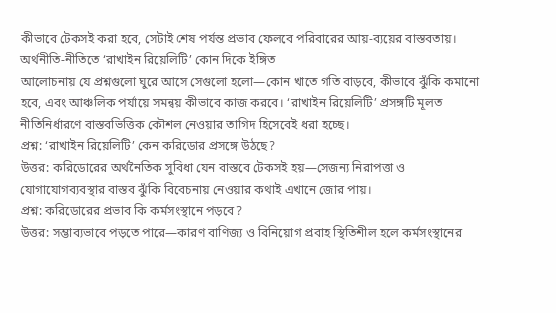কীভাবে টেকসই করা হবে, সেটাই শেষ পর্যন্ত প্রভাব ফেলবে পরিবারের আয়-ব্যয়ের বাস্তবতায়।
অর্থনীতি-নীতিতে ‘রাখাইন রিয়েলিটি’ কোন দিকে ইঙ্গিত
আলোচনায় যে প্রশ্নগুলো ঘুরে আসে সেগুলো হলো—কোন খাতে গতি বাড়বে, কীভাবে ঝুঁকি কমানো হবে, এবং আঞ্চলিক পর্যায়ে সমন্বয় কীভাবে কাজ করবে। ‘রাখাইন রিয়েলিটি’ প্রসঙ্গটি মূলত নীতিনির্ধারণে বাস্তবভিত্তিক কৌশল নেওয়ার তাগিদ হিসেবেই ধরা হচ্ছে।
প্রশ্ন: ‘রাখাইন রিয়েলিটি’ কেন করিডোর প্রসঙ্গে উঠছে?
উত্তর: করিডোরের অর্থনৈতিক সুবিধা যেন বাস্তবে টেকসই হয়—সেজন্য নিরাপত্তা ও যোগাযোগব্যবস্থার বাস্তব ঝুঁকি বিবেচনায় নেওয়ার কথাই এখানে জোর পায়।
প্রশ্ন: করিডোরের প্রভাব কি কর্মসংস্থানে পড়বে?
উত্তর: সম্ভাব্যভাবে পড়তে পারে—কারণ বাণিজ্য ও বিনিয়োগ প্রবাহ স্থিতিশীল হলে কর্মসংস্থানের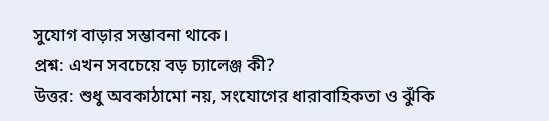সুযোগ বাড়ার সম্ভাবনা থাকে।
প্রশ্ন: এখন সবচেয়ে বড় চ্যালেঞ্জ কী?
উত্তর: শুধু অবকাঠামো নয়, সংযোগের ধারাবাহিকতা ও ঝুঁকি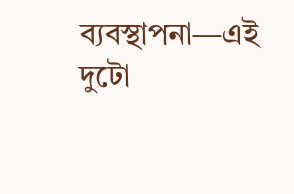ব্যবস্থাপনা—এই দুটো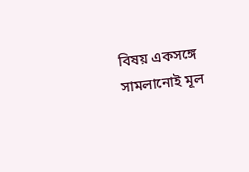বিষয় একসঙ্গে সামলানোই মূল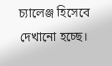চ্যালেঞ্জ হিসেবে দেখানো হচ্ছে।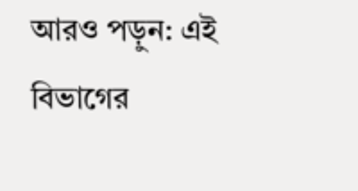আরও পড়ুন: এই বিভাগের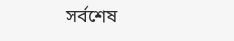সর্বশেষ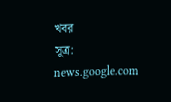খবর
সূত্র: news.google.com